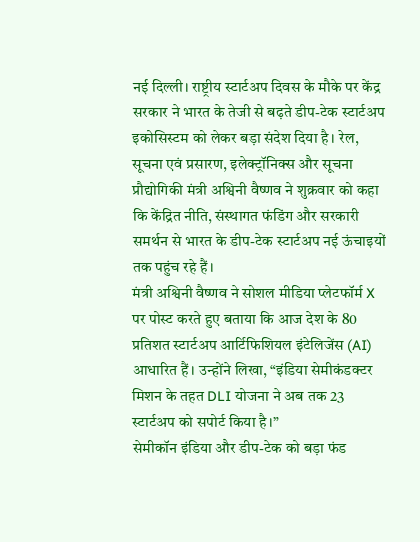नई दिल्ली। राष्ट्रीय स्टार्टअप दिवस के मौके पर केंद्र सरकार ने भारत के तेजी से बढ़ते डीप-टेक स्टार्टअप इकोसिस्टम को लेकर बड़ा संदेश दिया है। रेल, सूचना एवं प्रसारण, इलेक्ट्रॉनिक्स और सूचना प्रौद्योगिकी मंत्री अश्विनी वैष्णव ने शुक्रवार को कहा कि केंद्रित नीति, संस्थागत फंडिंग और सरकारी समर्थन से भारत के डीप-टेक स्टार्टअप नई ऊंचाइयों तक पहुंच रहे हैं।
मंत्री अश्विनी वैष्णव ने सोशल मीडिया प्लेटफॉर्म X पर पोस्ट करते हुए बताया कि आज देश के 80 प्रतिशत स्टार्टअप आर्टिफिशियल इंटेलिजेंस (AI) आधारित हैं। उन्होंने लिखा, “इंडिया सेमीकंडक्टर मिशन के तहत DLI योजना ने अब तक 23 स्टार्टअप को सपोर्ट किया है।”
सेमीकॉन इंडिया और डीप-टेक को बड़ा फंड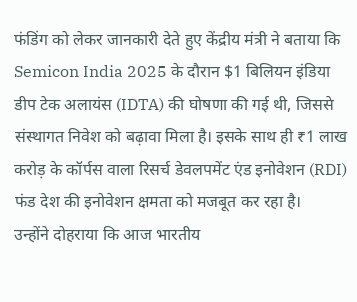फंडिंग को लेकर जानकारी देते हुए केंद्रीय मंत्री ने बताया कि Semicon India 2025 के दौरान $1 बिलियन इंडिया डीप टेक अलायंस (IDTA) की घोषणा की गई थी, जिससे संस्थागत निवेश को बढ़ावा मिला है। इसके साथ ही ₹1 लाख करोड़ के कॉर्पस वाला रिसर्च डेवलपमेंट एंड इनोवेशन (RDI) फंड देश की इनोवेशन क्षमता को मजबूत कर रहा है।
उन्होंने दोहराया कि आज भारतीय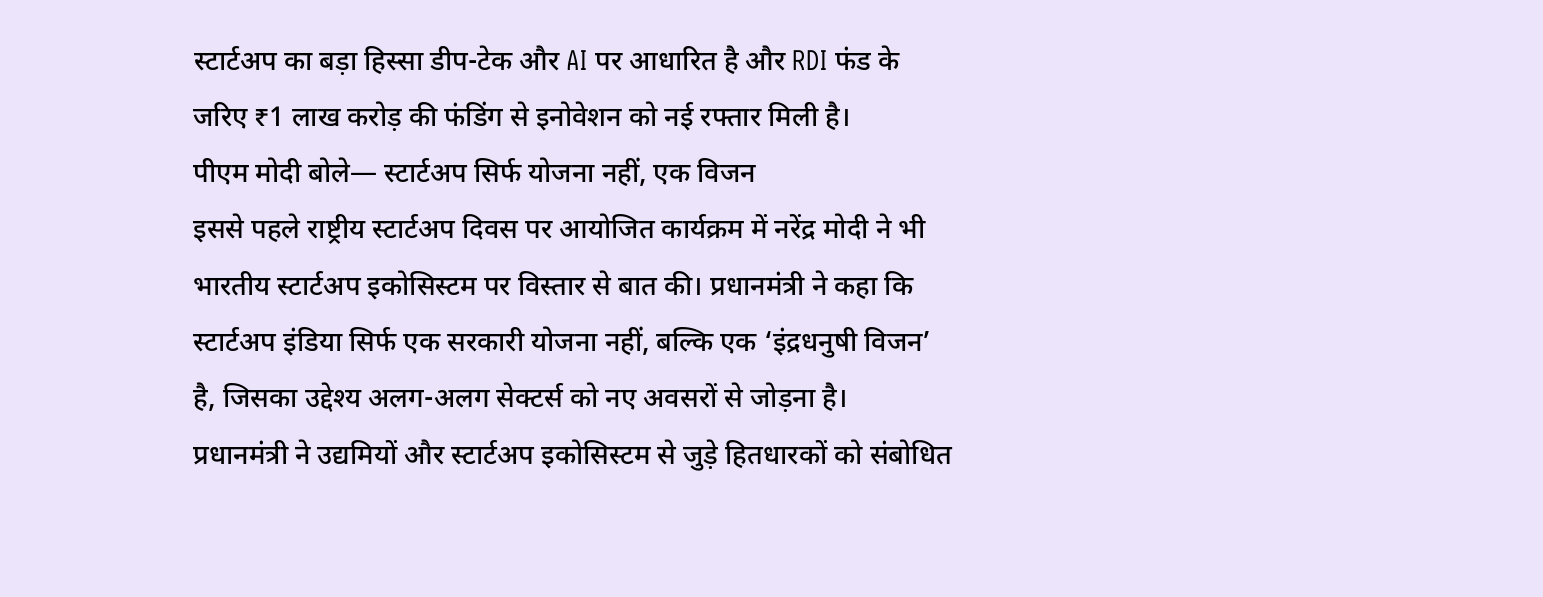स्टार्टअप का बड़ा हिस्सा डीप-टेक और AI पर आधारित है और RDI फंड के जरिए ₹1 लाख करोड़ की फंडिंग से इनोवेशन को नई रफ्तार मिली है।
पीएम मोदी बोले— स्टार्टअप सिर्फ योजना नहीं, एक विजन
इससे पहले राष्ट्रीय स्टार्टअप दिवस पर आयोजित कार्यक्रम में नरेंद्र मोदी ने भी भारतीय स्टार्टअप इकोसिस्टम पर विस्तार से बात की। प्रधानमंत्री ने कहा कि स्टार्टअप इंडिया सिर्फ एक सरकारी योजना नहीं, बल्कि एक ‘इंद्रधनुषी विजन’ है, जिसका उद्देश्य अलग-अलग सेक्टर्स को नए अवसरों से जोड़ना है।
प्रधानमंत्री ने उद्यमियों और स्टार्टअप इकोसिस्टम से जुड़े हितधारकों को संबोधित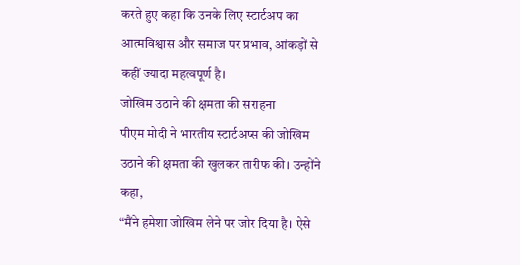करते हुए कहा कि उनके लिए स्टार्टअप का आत्मविश्वास और समाज पर प्रभाव, आंकड़ों से कहीं ज्यादा महत्वपूर्ण है।
जोखिम उठाने की क्षमता की सराहना
पीएम मोदी ने भारतीय स्टार्टअप्स की जोखिम उठाने की क्षमता की खुलकर तारीफ की। उन्होंने कहा,
“मैंने हमेशा जोखिम लेने पर जोर दिया है। ऐसे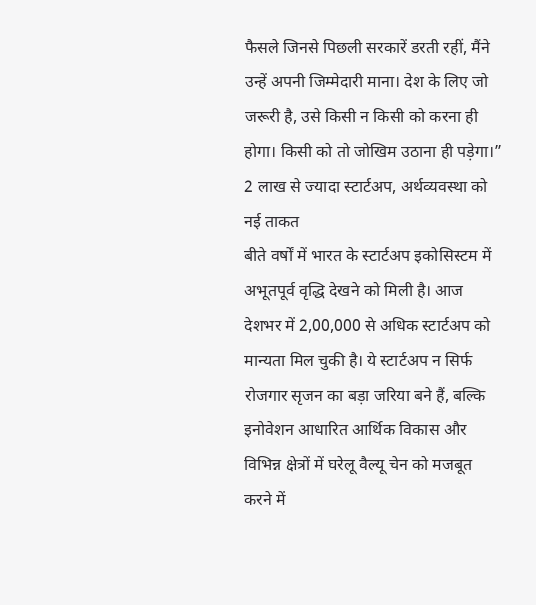फैसले जिनसे पिछली सरकारें डरती रहीं, मैंने उन्हें अपनी जिम्मेदारी माना। देश के लिए जो जरूरी है, उसे किसी न किसी को करना ही होगा। किसी को तो जोखिम उठाना ही पड़ेगा।”
2 लाख से ज्यादा स्टार्टअप, अर्थव्यवस्था को नई ताकत
बीते वर्षों में भारत के स्टार्टअप इकोसिस्टम में अभूतपूर्व वृद्धि देखने को मिली है। आज देशभर में 2,00,000 से अधिक स्टार्टअप को मान्यता मिल चुकी है। ये स्टार्टअप न सिर्फ रोजगार सृजन का बड़ा जरिया बने हैं, बल्कि इनोवेशन आधारित आर्थिक विकास और विभिन्न क्षेत्रों में घरेलू वैल्यू चेन को मजबूत करने में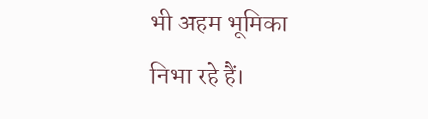भी अहम भूमिका निभा रहे हैं।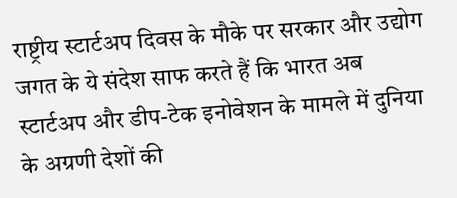राष्ट्रीय स्टार्टअप दिवस के मौके पर सरकार और उद्योग जगत के ये संदेश साफ करते हैं कि भारत अब स्टार्टअप और डीप-टेक इनोवेशन के मामले में दुनिया के अग्रणी देशों की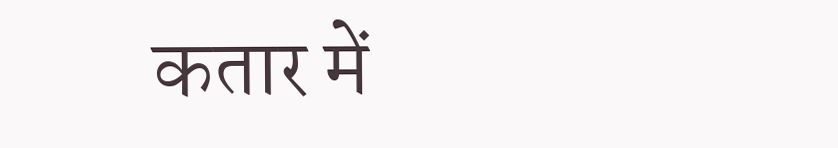कतार में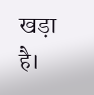खड़ा है।